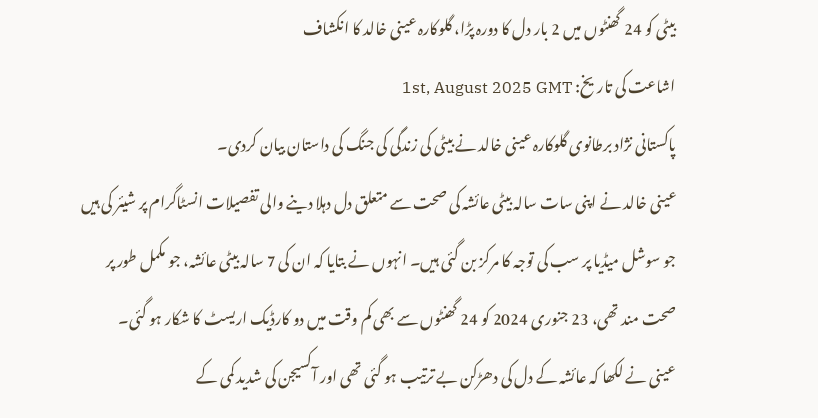بیٹی کو 24 گھنٹوں میں 2 بار دل کا دورہ پڑا، گلوکارہ عینی خالد کا انکشاف
اشاعت کی تاریخ: 1st, August 2025 GMT
پاکستانی نژاد برطانوی گلوکارہ عینی خالد نے بیٹی کی زندگی کی جنگ کی داستان بیان کردی۔
عینی خالد نے اپنی سات سالہ بیٹی عائشہ کی صحت سے متعلق دل دہلا دینے والی تفصیلات انسٹاگرام پر شیئر کی ہیں جو سوشل میڈیا پر سب کی توجہ کا مرکز بن گئی ہیں۔ انہوں نے بتایا کہ ان کی 7 سالہ بیٹی عائشہ، جو مکمل طور پر صحت مند تھی، 23 جنوری 2024 کو 24 گھنٹوں سے بھی کم وقت میں دو کارڈیک اریسٹ کا شکار ہو گئی۔
عینی نے لکھا کہ عائشہ کے دل کی دھڑکن بے ترتیب ہو گئی تھی اور آکسیجن کی شدید کمی کے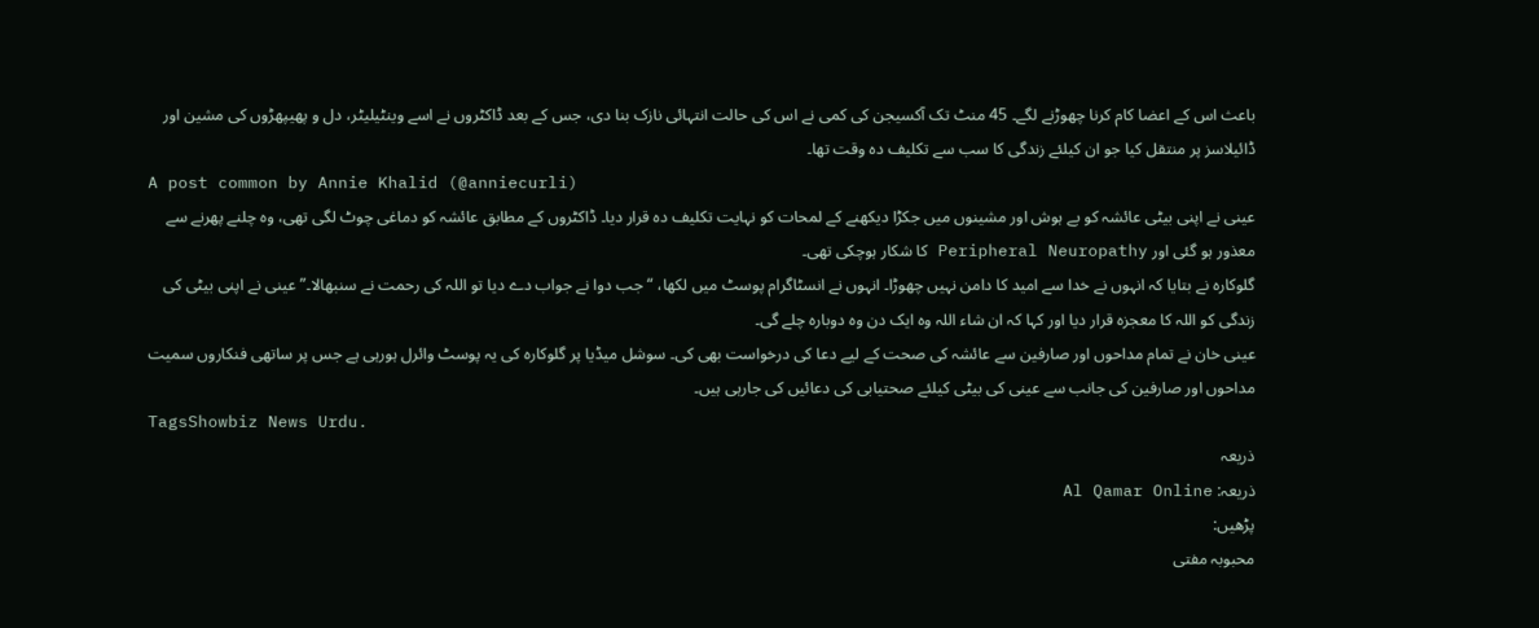باعث اس کے اعضا کام کرنا چھوڑنے لگے۔ 45 منٹ تک آکسیجن کی کمی نے اس کی حالت انتہائی نازک بنا دی، جس کے بعد ڈاکٹروں نے اسے وینٹیلیٹر، دل و پھیپھڑوں کی مشین اور ڈائیلاسز پر منتقل کیا جو ان کیلئے زندگی کا سب سے تکلیف دہ وقت تھا۔
A post common by Annie Khalid (@anniecurli)
عینی نے اپنی بیٹی عائشہ کو بے ہوش اور مشینوں میں جکڑا دیکھنے کے لمحات کو نہایت تکلیف دہ قرار دیا۔ ڈاکٹروں کے مطابق عائشہ کو دماغی چوٹ لگی تھی، وہ چلنے پھرنے سے معذور ہو گئی اور Peripheral Neuropathy کا شکار ہوچکی تھی۔
گلوکارہ نے بتایا کہ انہوں نے خدا سے امید کا دامن نہیں چھوڑا۔ انہوں نے انسٹاگرام پوسٹ میں لکھا، “جب دوا نے جواب دے دیا تو اللہ کی رحمت نے سنبھالا۔” عینی نے اپنی بیٹی کی زندگی کو اللہ کا معجزہ قرار دیا اور کہا کہ ان شاء اللہ وہ ایک دن وہ دوبارہ چلے گی۔
عینی خان نے تمام مداحوں اور صارفین سے عائشہ کی صحت کے لیے دعا کی درخواست بھی کی۔ سوشل میڈیا پر گلوکارہ کی یہ پوسٹ وائرل ہورہی ہے جس پر ساتھی فنکاروں سمیت مداحوں اور صارفین کی جانب سے عینی کی بیٹی کیلئے صحتیابی کی دعائیں کی جارہی ہیں۔
TagsShowbiz News Urdu.
ذریعہ
ذریعہ: Al Qamar Online
پڑھیں:
محبوبہ مفتی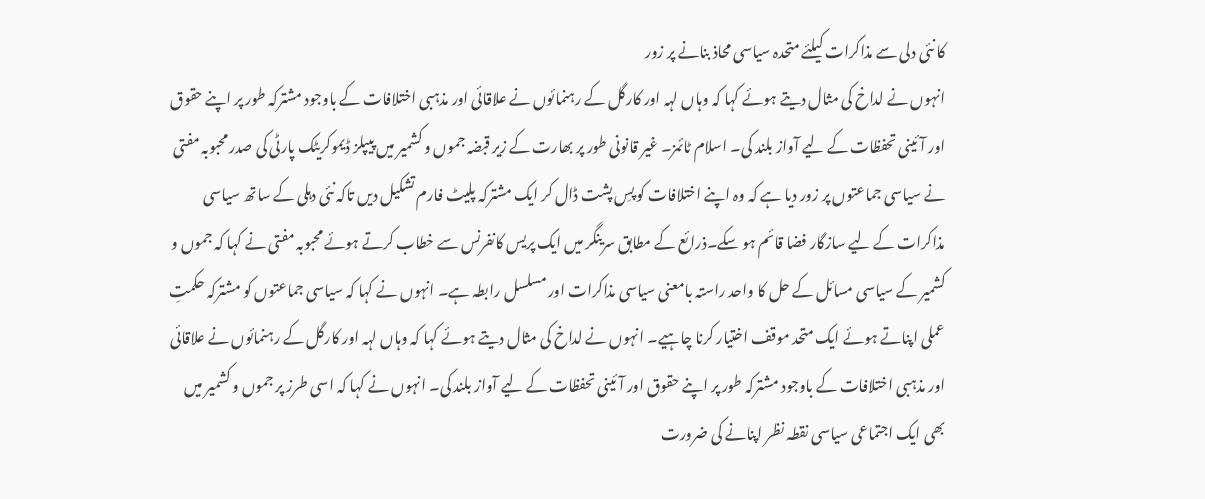کا نئی دلی سے مذاکرات کیلئے متحدہ سیاسی محاذ بنانے پر زور
انہوں نے لداخ کی مثال دیتے ہوئے کہا کہ وہاں لہہ اور کارگل کے رہنمائوں نے علاقائی اور مذہبی اختلافات کے باوجود مشترکہ طور پر اپنے حقوق اور آئینی تحفظات کے لیے آواز بلند کی۔ اسلام ٹائمز۔ غیر قانونی طور پر بھارت کے زیر قبضہ جموں و کشمیر میں پیپلز ڈیموکریٹک پارٹی کی صدر محبوبہ مفتی نے سیاسی جماعتوں پر زور دیا ہے کہ وہ اپنے اختلافات کو پسِ پشت ڈال کر ایک مشترکہ پلیٹ فارم تشکیل دیں تاکہ نئی دہلی کے ساتھ سیاسی مذاکرات کے لیے سازگار فضا قائم ہو سکے۔ذرائع کے مطابق سرینگر میں ایک پریس کانفرنس سے خطاب کرتے ہوئے محبوبہ مفتی نے کہا کہ جموں و کشمیر کے سیاسی مسائل کے حل کا واحد راستہ بامعنی سیاسی مذاکرات اور مسلسل رابطہ ہے۔ انہوں نے کہا کہ سیاسی جماعتوں کو مشترکہ حکمتِ عملی اپناتے ہوئے ایک متحد موقف اختیار کرنا چاہیے۔ انہوں نے لداخ کی مثال دیتے ہوئے کہا کہ وہاں لہہ اور کارگل کے رہنمائوں نے علاقائی اور مذہبی اختلافات کے باوجود مشترکہ طور پر اپنے حقوق اور آئینی تحفظات کے لیے آواز بلند کی۔ انہوں نے کہا کہ اسی طرز پر جموں و کشمیر میں بھی ایک اجتماعی سیاسی نقطہ نظر اپنانے کی ضرورت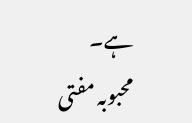ہے۔
محبوبہ مفتی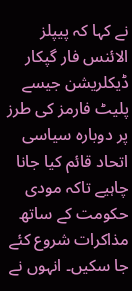نے کہا کہ پیپلز الائنس فار گپکار ڈیکلریشن جیسے پلیٹ فارمز کی طرز پر دوبارہ سیاسی اتحاد قائم کیا جانا چاہیے تاکہ مودی حکومت کے ساتھ مذاکرات شروع کئے جا سکیں۔ انہوں نے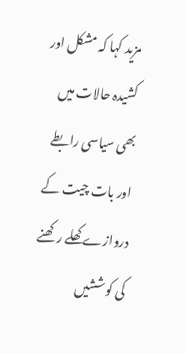مزید کہا کہ مشکل اور کشیدہ حالات میں بھی سیاسی رابطے اور بات چیت کے دروازے کھلے رکھنے کی کوششیں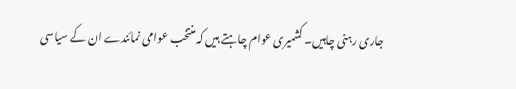جاری رہنی چاہیں۔ کشمیری عوام چاہتے ہیں کہ منتخب عوامی نمائندے ان کے سیاسی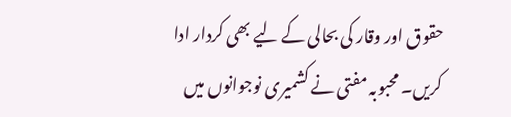حقوق اور وقار کی بحالی کے لیے بھی کردار ادا کریں۔ محبوبہ مفتی نے کشمیری نوجوانوں میں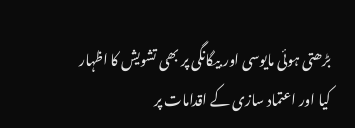بڑھتی ہوئی مایوسی اور بیگانگی پر بھی تشویش کا اظہار کیا اور اعتماد سازی کے اقدامات پر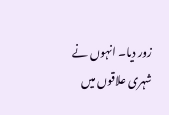زور دیا۔ انہوں نے شہری علاقوں میں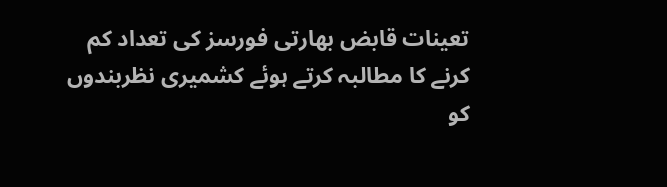تعینات قابض بھارتی فورسز کی تعداد کم کرنے کا مطالبہ کرتے ہوئے کشمیری نظربندوں کو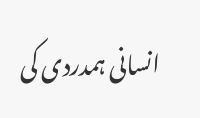انسانی ہمدردی کی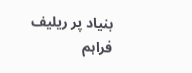بنیاد پر ریلیف فراہم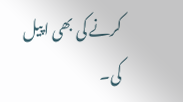کرنے کی بھی اپیل کی۔